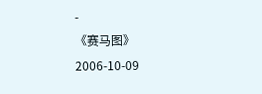-
《赛马图》
2006-10-09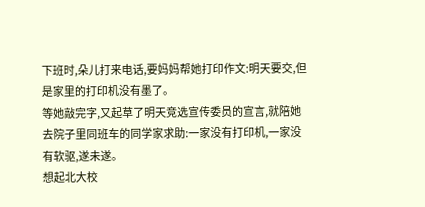下班时,朵儿打来电话,要妈妈帮她打印作文:明天要交,但是家里的打印机没有墨了。
等她敲完字,又起草了明天竞选宣传委员的宣言,就陪她去院子里同班车的同学家求助:一家没有打印机,一家没有软驱,遂未遂。
想起北大校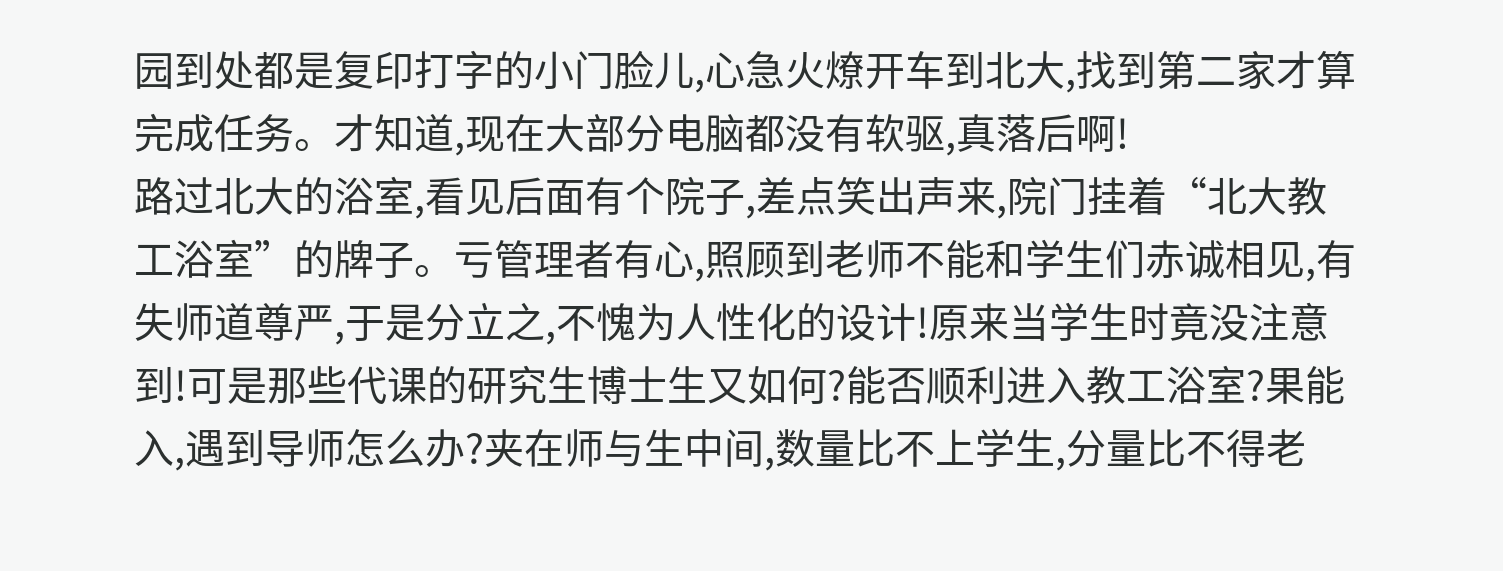园到处都是复印打字的小门脸儿,心急火燎开车到北大,找到第二家才算完成任务。才知道,现在大部分电脑都没有软驱,真落后啊!
路过北大的浴室,看见后面有个院子,差点笑出声来,院门挂着“北大教工浴室”的牌子。亏管理者有心,照顾到老师不能和学生们赤诚相见,有失师道尊严,于是分立之,不愧为人性化的设计!原来当学生时竟没注意到!可是那些代课的研究生博士生又如何?能否顺利进入教工浴室?果能入,遇到导师怎么办?夹在师与生中间,数量比不上学生,分量比不得老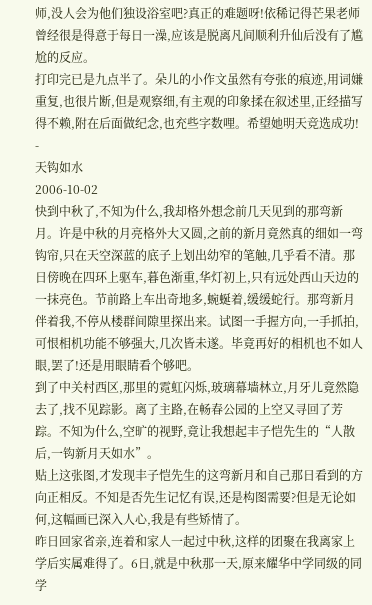师,没人会为他们独设浴室吧?真正的难题呀!依稀记得芒果老师曾经很是得意于每日一澡,应该是脱离凡间顺利升仙后没有了尴尬的反应。
打印完已是九点半了。朵儿的小作文虽然有夸张的痕迹,用词嫌重复,也很片断,但是观察细,有主观的印象揉在叙述里,正经描写得不赖,附在后面做纪念,也充些字数哩。希望她明天竞选成功!
-
天钩如水
2006-10-02
快到中秋了,不知为什么,我却格外想念前几天见到的那弯新月。许是中秋的月亮格外大又圆,之前的新月竟然真的细如一弯钩帘,只在天空深蓝的底子上划出幼窄的笔触,几乎看不清。那日傍晚在四环上驱车,暮色渐重,华灯初上,只有远处西山天边的一抹亮色。节前路上车出奇地多,蜿蜒着,缓缓蛇行。那弯新月伴着我,不停从楼群间隙里探出来。试图一手握方向,一手抓拍,可恨相机功能不够强大,几次皆未遂。毕竟再好的相机也不如人眼,罢了!还是用眼睛看个够吧。
到了中关村西区,那里的霓虹闪烁,玻璃幕墙林立,月牙儿竟然隐去了,找不见踪影。离了主路,在畅春公园的上空又寻回了芳踪。不知为什么,空旷的视野,竟让我想起丰子恺先生的“人散后,一钩新月天如水”。
贴上这张图,才发现丰子恺先生的这弯新月和自己那日看到的方向正相反。不知是否先生记忆有误,还是构图需要?但是无论如何,这幅画已深入人心,我是有些矫情了。
昨日回家省亲,连着和家人一起过中秋,这样的团聚在我离家上学后实属难得了。6日,就是中秋那一天,原来耀华中学同级的同学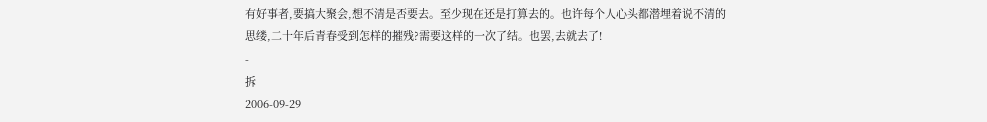有好事者,要搞大聚会,想不清是否要去。至少现在还是打算去的。也许每个人心头都潜埋着说不清的思缕,二十年后青春受到怎样的摧残?需要这样的一次了结。也罢,去就去了!
-
拆
2006-09-29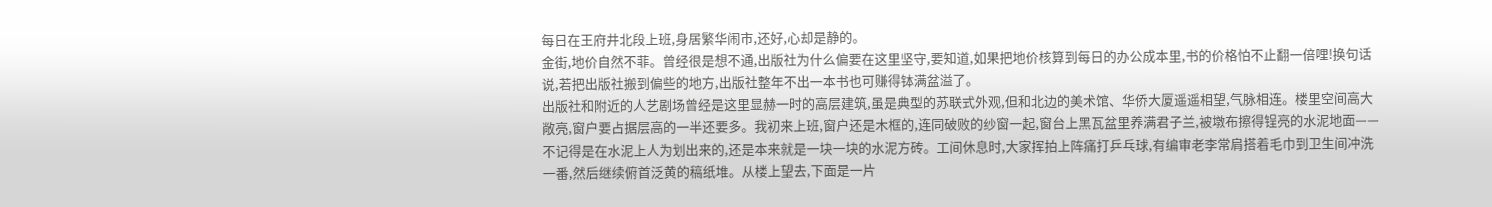每日在王府井北段上班,身居繁华闹市,还好,心却是静的。
金街,地价自然不菲。曾经很是想不通,出版社为什么偏要在这里坚守,要知道,如果把地价核算到每日的办公成本里,书的价格怕不止翻一倍哩!换句话说,若把出版社搬到偏些的地方,出版社整年不出一本书也可赚得钵满盆溢了。
出版社和附近的人艺剧场曾经是这里显赫一时的高层建筑,虽是典型的苏联式外观,但和北边的美术馆、华侨大厦遥遥相望,气脉相连。楼里空间高大敞亮,窗户要占据层高的一半还要多。我初来上班,窗户还是木框的,连同破败的纱窗一起,窗台上黑瓦盆里养满君子兰,被墩布擦得锃亮的水泥地面——不记得是在水泥上人为划出来的,还是本来就是一块一块的水泥方砖。工间休息时,大家挥拍上阵痛打乒乓球,有编审老李常肩搭着毛巾到卫生间冲洗一番,然后继续俯首泛黄的稿纸堆。从楼上望去,下面是一片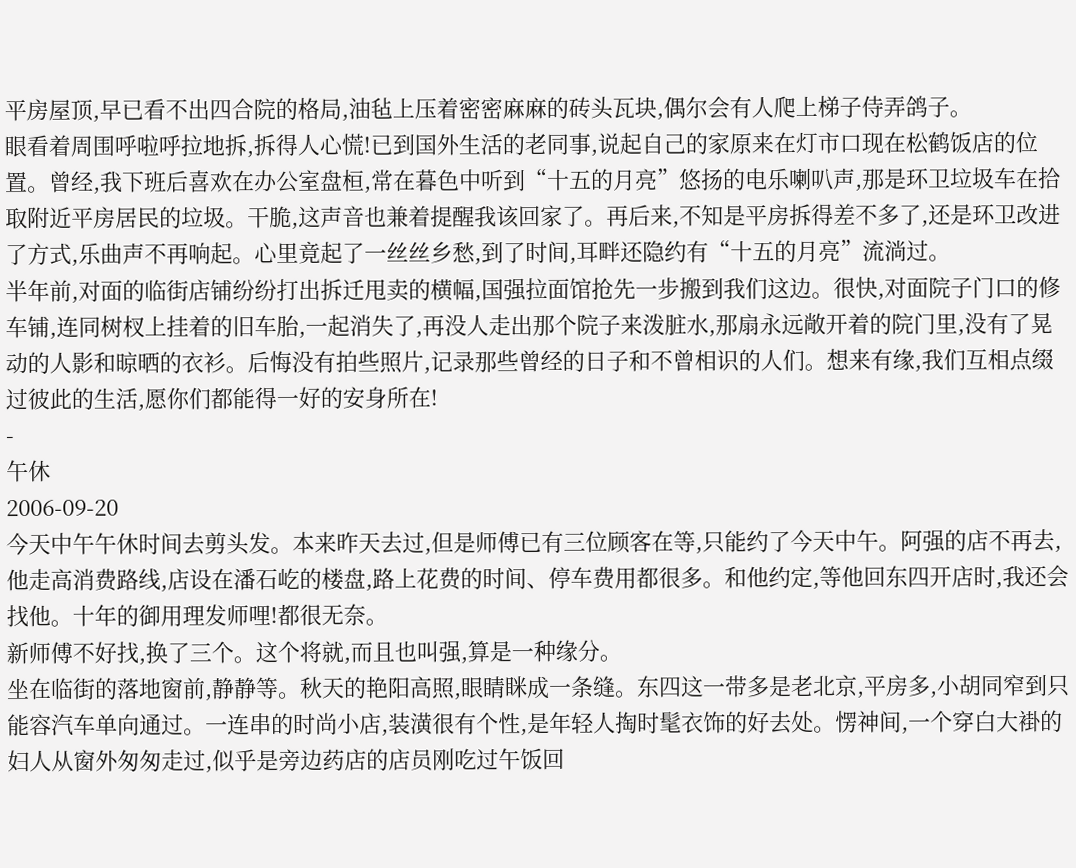平房屋顶,早已看不出四合院的格局,油毡上压着密密麻麻的砖头瓦块,偶尔会有人爬上梯子侍弄鸽子。
眼看着周围呼啦呼拉地拆,拆得人心慌!已到国外生活的老同事,说起自己的家原来在灯市口现在松鹤饭店的位置。曾经,我下班后喜欢在办公室盘桓,常在暮色中听到“十五的月亮”悠扬的电乐喇叭声,那是环卫垃圾车在拾取附近平房居民的垃圾。干脆,这声音也兼着提醒我该回家了。再后来,不知是平房拆得差不多了,还是环卫改进了方式,乐曲声不再响起。心里竟起了一丝丝乡愁,到了时间,耳畔还隐约有“十五的月亮”流淌过。
半年前,对面的临街店铺纷纷打出拆迁甩卖的横幅,国强拉面馆抢先一步搬到我们这边。很快,对面院子门口的修车铺,连同树杈上挂着的旧车胎,一起消失了,再没人走出那个院子来泼脏水,那扇永远敞开着的院门里,没有了晃动的人影和晾晒的衣衫。后悔没有拍些照片,记录那些曾经的日子和不曾相识的人们。想来有缘,我们互相点缀过彼此的生活,愿你们都能得一好的安身所在!
-
午休
2006-09-20
今天中午午休时间去剪头发。本来昨天去过,但是师傅已有三位顾客在等,只能约了今天中午。阿强的店不再去,他走高消费路线,店设在潘石屹的楼盘,路上花费的时间、停车费用都很多。和他约定,等他回东四开店时,我还会找他。十年的御用理发师哩!都很无奈。
新师傅不好找,换了三个。这个将就,而且也叫强,算是一种缘分。
坐在临街的落地窗前,静静等。秋天的艳阳高照,眼睛眯成一条缝。东四这一带多是老北京,平房多,小胡同窄到只能容汽车单向通过。一连串的时尚小店,装潢很有个性,是年轻人掏时髦衣饰的好去处。愣神间,一个穿白大褂的妇人从窗外匆匆走过,似乎是旁边药店的店员刚吃过午饭回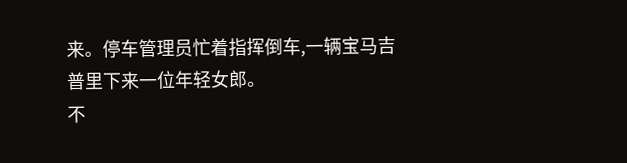来。停车管理员忙着指挥倒车,一辆宝马吉普里下来一位年轻女郎。
不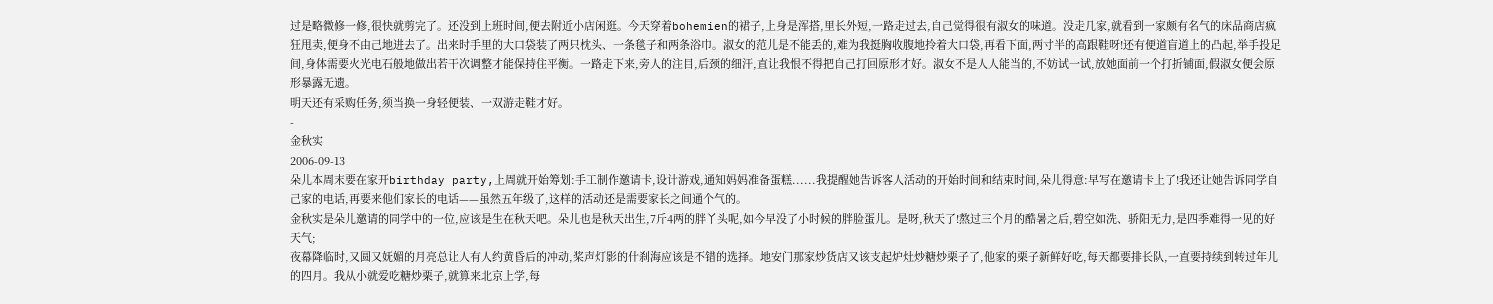过是略微修一修,很快就剪完了。还没到上班时间,便去附近小店闲逛。今天穿着bohemien的裙子,上身是浑搭,里长外短,一路走过去,自己觉得很有淑女的味道。没走几家,就看到一家颇有名气的床品商店疯狂甩卖,便身不由己地进去了。出来时手里的大口袋装了两只枕头、一条毯子和两条浴巾。淑女的范儿是不能丢的,难为我挺胸收腹地拎着大口袋,再看下面,两寸半的高跟鞋呀!还有便道盲道上的凸起,举手投足间,身体需要火光电石般地做出若干次调整才能保持住平衡。一路走下来,旁人的注目,后颈的细汗,直让我恨不得把自己打回原形才好。淑女不是人人能当的,不妨试一试,放她面前一个打折铺面,假淑女便会原形暴露无遗。
明天还有采购任务,须当换一身轻便装、一双游走鞋才好。
-
金秋实
2006-09-13
朵儿本周末要在家开birthday party,上周就开始筹划:手工制作邀请卡,设计游戏,通知妈妈准备蛋糕......我提醒她告诉客人活动的开始时间和结束时间,朵儿得意:早写在邀请卡上了!我还让她告诉同学自己家的电话,再要来他们家长的电话——虽然五年级了,这样的活动还是需要家长之间通个气的。
金秋实是朵儿邀请的同学中的一位,应该是生在秋天吧。朵儿也是秋天出生,7斤4两的胖丫头呢,如今早没了小时候的胖脸蛋儿。是呀,秋天了!熬过三个月的酷暑之后,碧空如洗、骄阳无力,是四季难得一见的好天气;
夜幕降临时,又圆又妩媚的月亮总让人有人约黄昏后的冲动,桨声灯影的什刹海应该是不错的选择。地安门那家炒货店又该支起炉灶炒糖炒栗子了,他家的栗子新鲜好吃,每天都要排长队,一直要持续到转过年儿的四月。我从小就爱吃糖炒栗子,就算来北京上学,每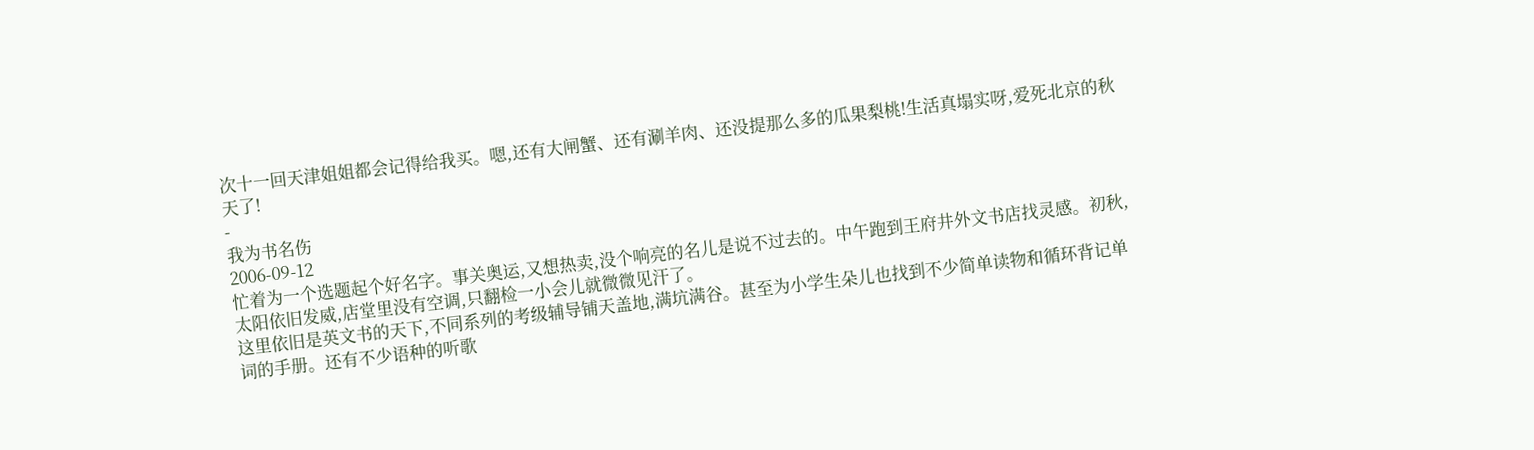次十一回天津姐姐都会记得给我买。嗯,还有大闸蟹、还有涮羊肉、还没提那么多的瓜果梨桃!生活真塌实呀,爱死北京的秋天了!
-
我为书名伤
2006-09-12
忙着为一个选题起个好名字。事关奥运,又想热卖,没个响亮的名儿是说不过去的。中午跑到王府井外文书店找灵感。初秋,太阳依旧发威,店堂里没有空调,只翻检一小会儿就微微见汗了。
这里依旧是英文书的天下,不同系列的考级辅导铺天盖地,满坑满谷。甚至为小学生朵儿也找到不少简单读物和循环背记单词的手册。还有不少语种的听歌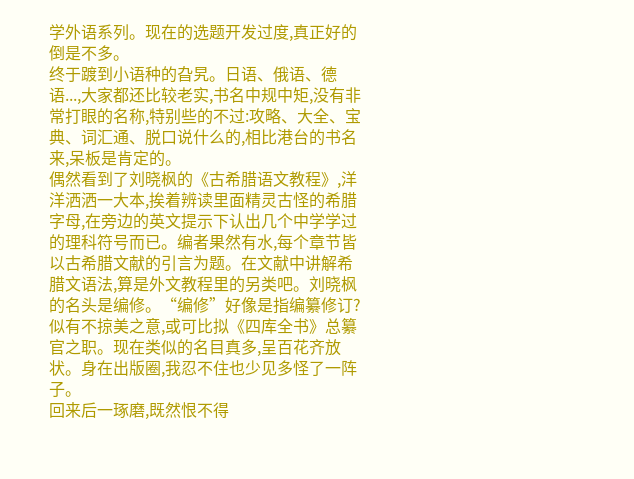学外语系列。现在的选题开发过度,真正好的倒是不多。
终于踱到小语种的旮旯。日语、俄语、德语...,大家都还比较老实,书名中规中矩,没有非常打眼的名称,特别些的不过:攻略、大全、宝典、词汇通、脱口说什么的,相比港台的书名来,呆板是肯定的。
偶然看到了刘晓枫的《古希腊语文教程》,洋洋洒洒一大本,挨着辨读里面精灵古怪的希腊字母,在旁边的英文提示下认出几个中学学过的理科符号而已。编者果然有水,每个章节皆以古希腊文献的引言为题。在文献中讲解希腊文语法,算是外文教程里的另类吧。刘晓枫的名头是编修。“编修”好像是指编纂修订?似有不掠美之意,或可比拟《四库全书》总纂官之职。现在类似的名目真多,呈百花齐放状。身在出版圈,我忍不住也少见多怪了一阵子。
回来后一琢磨,既然恨不得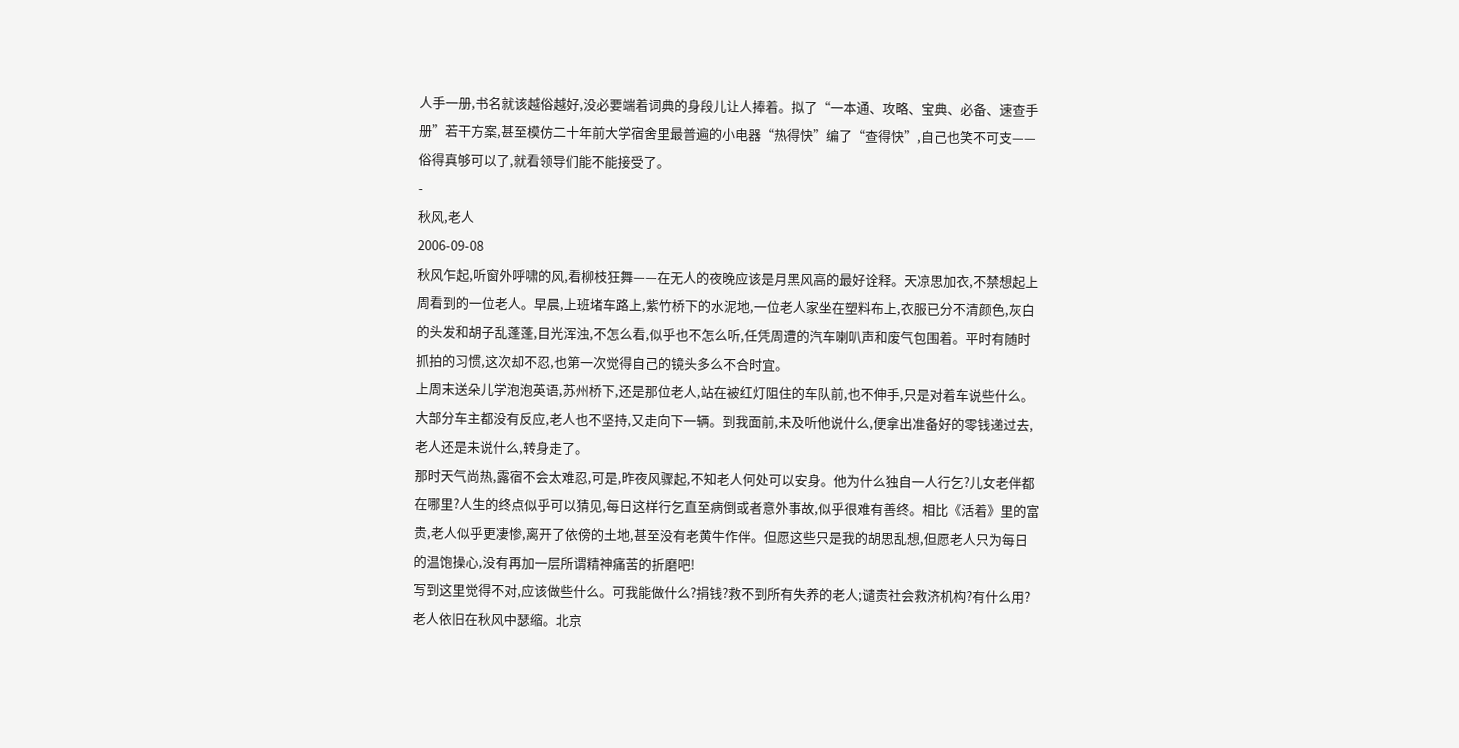人手一册,书名就该越俗越好,没必要端着词典的身段儿让人捧着。拟了“一本通、攻略、宝典、必备、速查手册”若干方案,甚至模仿二十年前大学宿舍里最普遍的小电器“热得快”编了“查得快”,自己也笑不可支——俗得真够可以了,就看领导们能不能接受了。
-
秋风,老人
2006-09-08
秋风乍起,听窗外呼啸的风,看柳枝狂舞——在无人的夜晚应该是月黑风高的最好诠释。天凉思加衣,不禁想起上周看到的一位老人。早晨,上班堵车路上,紫竹桥下的水泥地,一位老人家坐在塑料布上,衣服已分不清颜色,灰白的头发和胡子乱蓬蓬,目光浑浊,不怎么看,似乎也不怎么听,任凭周遭的汽车喇叭声和废气包围着。平时有随时抓拍的习惯,这次却不忍,也第一次觉得自己的镜头多么不合时宜。
上周末送朵儿学泡泡英语,苏州桥下,还是那位老人,站在被红灯阻住的车队前,也不伸手,只是对着车说些什么。大部分车主都没有反应,老人也不坚持,又走向下一辆。到我面前,未及听他说什么,便拿出准备好的零钱递过去,老人还是未说什么,转身走了。
那时天气尚热,露宿不会太难忍,可是,昨夜风骤起,不知老人何处可以安身。他为什么独自一人行乞?儿女老伴都在哪里?人生的终点似乎可以猜见,每日这样行乞直至病倒或者意外事故,似乎很难有善终。相比《活着》里的富贵,老人似乎更凄惨,离开了依傍的土地,甚至没有老黄牛作伴。但愿这些只是我的胡思乱想,但愿老人只为每日的温饱操心,没有再加一层所谓精神痛苦的折磨吧!
写到这里觉得不对,应该做些什么。可我能做什么?捐钱?救不到所有失养的老人;谴责社会救济机构?有什么用?老人依旧在秋风中瑟缩。北京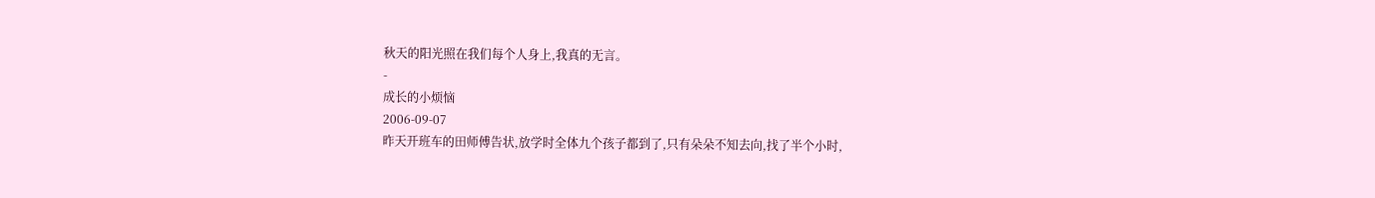秋天的阳光照在我们每个人身上,我真的无言。
-
成长的小烦恼
2006-09-07
昨天开班车的田师傅告状,放学时全体九个孩子都到了,只有朵朵不知去向,找了半个小时,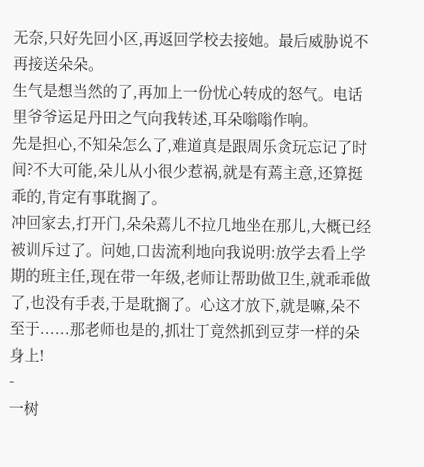无奈,只好先回小区,再返回学校去接她。最后威胁说不再接送朵朵。
生气是想当然的了,再加上一份忧心转成的怒气。电话里爷爷运足丹田之气向我转述,耳朵嗡嗡作响。
先是担心,不知朵怎么了,难道真是跟周乐贪玩忘记了时间?不大可能,朵儿从小很少惹祸,就是有蔫主意,还算挺乖的,肯定有事耽搁了。
冲回家去,打开门,朵朵蔫儿不拉几地坐在那儿,大概已经被训斥过了。问她,口齿流利地向我说明:放学去看上学期的班主任,现在带一年级,老师让帮助做卫生,就乖乖做了,也没有手表,于是耽搁了。心这才放下,就是嘛,朵不至于......那老师也是的,抓壮丁竟然抓到豆芽一样的朵身上!
-
一树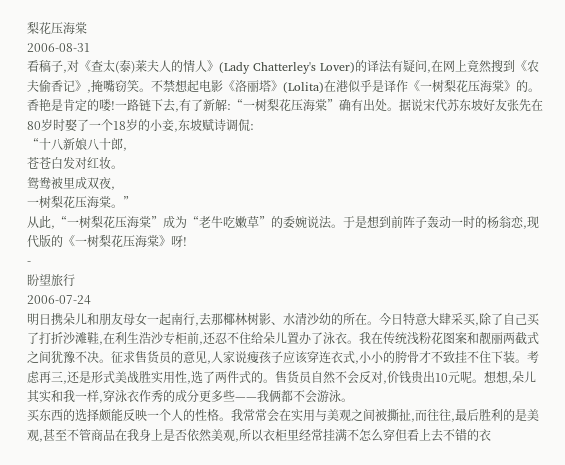梨花压海棠
2006-08-31
看稿子,对《查太(泰)莱夫人的情人》(Lady Chatterley's Lover)的译法有疑问,在网上竟然搜到《农夫偷香记》,掩嘴窃笑。不禁想起电影《洛丽塔》(Lolita)在港似乎是译作《一树梨花压海棠》的。
香艳是肯定的喽!一路链下去,有了新解:“一树梨花压海棠”确有出处。据说宋代苏东坡好友张先在80岁时娶了一个18岁的小妾,东坡赋诗调侃:
“十八新娘八十郎,
苍苍白发对红妆。
鸳鸯被里成双夜,
一树梨花压海棠。”
从此,“一树梨花压海棠”成为“老牛吃嫩草”的委婉说法。于是想到前阵子轰动一时的杨翁恋,现代版的《一树梨花压海棠》呀!
-
盼望旅行
2006-07-24
明日携朵儿和朋友母女一起南行,去那椰林树影、水清沙幼的所在。今日特意大肆采买,除了自己买了打折沙滩鞋,在利生浩沙专柜前,还忍不住给朵儿置办了泳衣。我在传统浅粉花图案和靓丽两截式之间犹豫不决。征求售货员的意见,人家说瘦孩子应该穿连衣式,小小的胯骨才不致挂不住下装。考虑再三,还是形式美战胜实用性,选了两件式的。售货员自然不会反对,价钱贵出10元呢。想想,朵儿其实和我一样,穿泳衣作秀的成分更多些——我俩都不会游泳。
买东西的选择颇能反映一个人的性格。我常常会在实用与美观之间被撕扯,而往往,最后胜利的是美观,甚至不管商品在我身上是否依然美观,所以衣柜里经常挂满不怎么穿但看上去不错的衣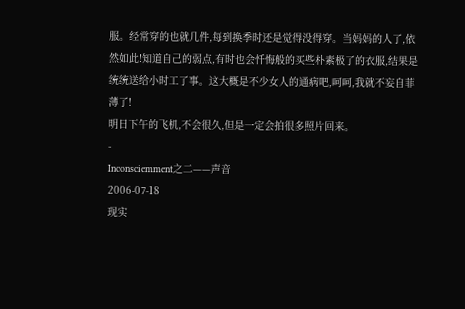服。经常穿的也就几件,每到换季时还是觉得没得穿。当妈妈的人了,依然如此!知道自己的弱点,有时也会忏悔般的买些朴素极了的衣服,结果是统统送给小时工了事。这大概是不少女人的通病吧,呵呵,我就不妄自菲薄了!
明日下午的飞机,不会很久,但是一定会拍很多照片回来。
-
Inconsciemment之二——声音
2006-07-18
现实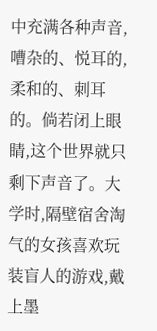中充满各种声音,嘈杂的、悦耳的,柔和的、刺耳的。倘若闭上眼睛,这个世界就只剩下声音了。大学时,隔壁宿舍淘气的女孩喜欢玩装盲人的游戏,戴上墨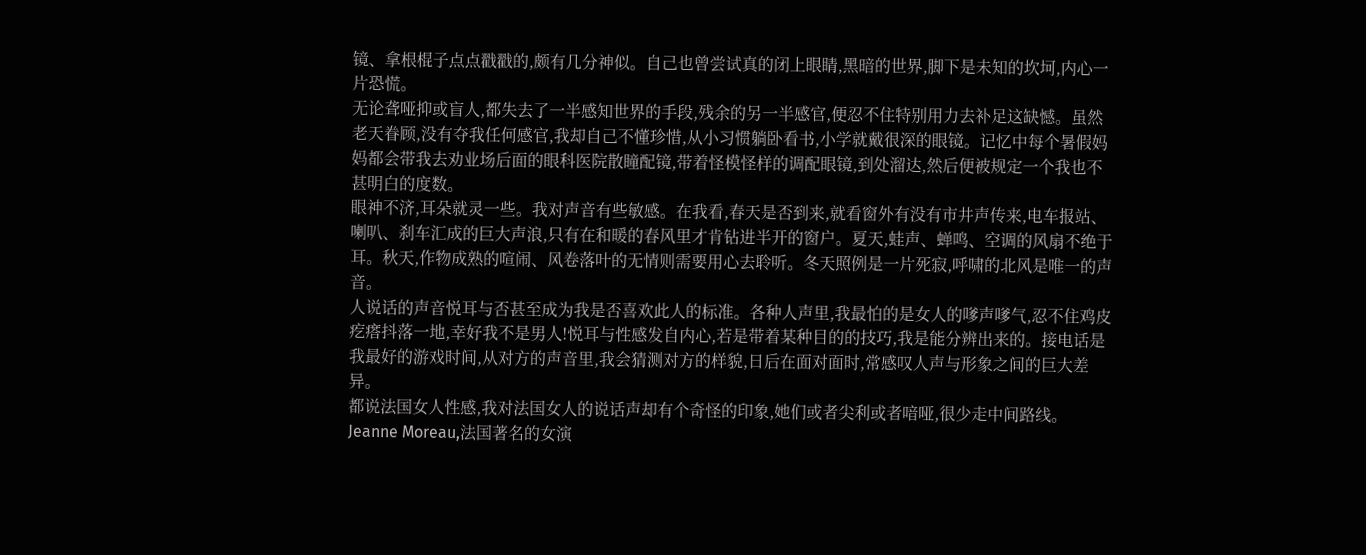镜、拿根棍子点点戳戳的,颇有几分神似。自己也曾尝试真的闭上眼睛,黑暗的世界,脚下是未知的坎坷,内心一片恐慌。
无论聋哑抑或盲人,都失去了一半感知世界的手段,残余的另一半感官,便忍不住特别用力去补足这缺憾。虽然老天眷顾,没有夺我任何感官,我却自己不懂珍惜,从小习惯躺卧看书,小学就戴很深的眼镜。记忆中每个暑假妈妈都会带我去劝业场后面的眼科医院散瞳配镜,带着怪模怪样的调配眼镜,到处溜达,然后便被规定一个我也不甚明白的度数。
眼神不济,耳朵就灵一些。我对声音有些敏感。在我看,春天是否到来,就看窗外有没有市井声传来,电车报站、喇叭、刹车汇成的巨大声浪,只有在和暖的春风里才肯钻进半开的窗户。夏天,蛙声、蝉鸣、空调的风扇不绝于耳。秋天,作物成熟的喧闹、风卷落叶的无情则需要用心去聆听。冬天照例是一片死寂,呼啸的北风是唯一的声音。
人说话的声音悦耳与否甚至成为我是否喜欢此人的标准。各种人声里,我最怕的是女人的嗲声嗲气,忍不住鸡皮疙瘩抖落一地,幸好我不是男人!悦耳与性感发自内心,若是带着某种目的的技巧,我是能分辨出来的。接电话是我最好的游戏时间,从对方的声音里,我会猜测对方的样貌,日后在面对面时,常感叹人声与形象之间的巨大差异。
都说法国女人性感,我对法国女人的说话声却有个奇怪的印象,她们或者尖利或者喑哑,很少走中间路线。Jeanne Moreau,法国著名的女演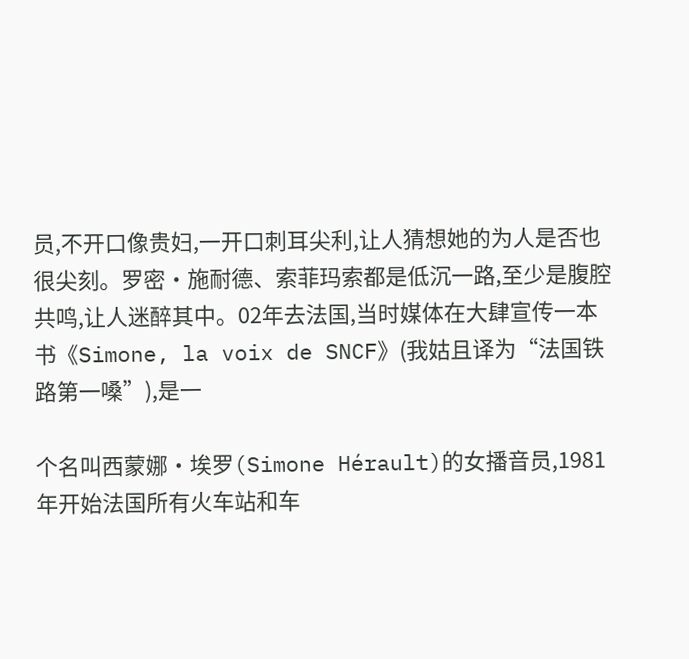员,不开口像贵妇,一开口刺耳尖利,让人猜想她的为人是否也很尖刻。罗密·施耐德、索菲玛索都是低沉一路,至少是腹腔共鸣,让人迷醉其中。02年去法国,当时媒体在大肆宣传一本书《Simone, la voix de SNCF》(我姑且译为“法国铁路第一嗓”),是一

个名叫西蒙娜·埃罗(Simone Hérault)的女播音员,1981年开始法国所有火车站和车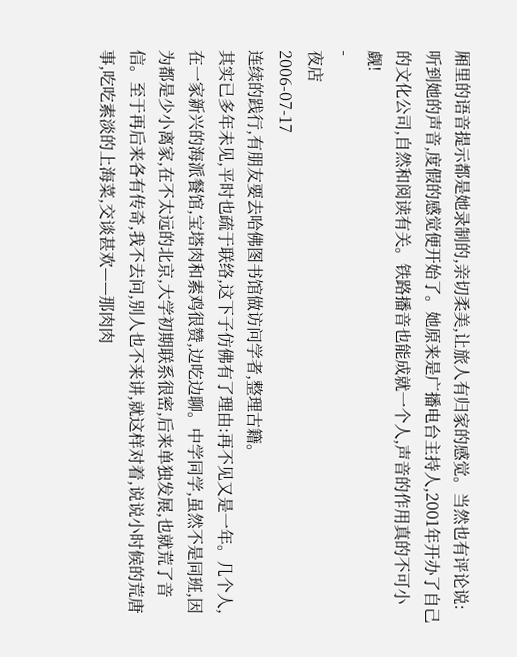厢里的语音提示都是她录制的,亲切柔美,让旅人有归家的感觉。当然也有评论说:听到她的声音,度假的感觉便开始了。她原来是广播电台主持人,2001年开办了自己的文化公司,自然和阅读有关。铁路播音也能成就一个人,声音的作用真的不可小觑!
-
夜店
2006-07-17
连续的践行,有朋友要去哈佛图书馆做访问学者,整理古籍。
其实已多年未见,平时也疏于联络,这下子仿佛有了理由:再不见又是一年。几个人,在一家新兴的海派餐馆,宝塔肉和素鸡很赞,边吃边聊。中学同学,虽然不是同班,因为都是少小离家,在不太远的北京,大学初期联系很密,后来单独发展,也就荒了音信。至于再后来各有传奇,我不去问,别人也不来讲,就这样对着,说说小时候的荒唐事,吃吃素淡的上海菜,交谈甚欢——那肉肉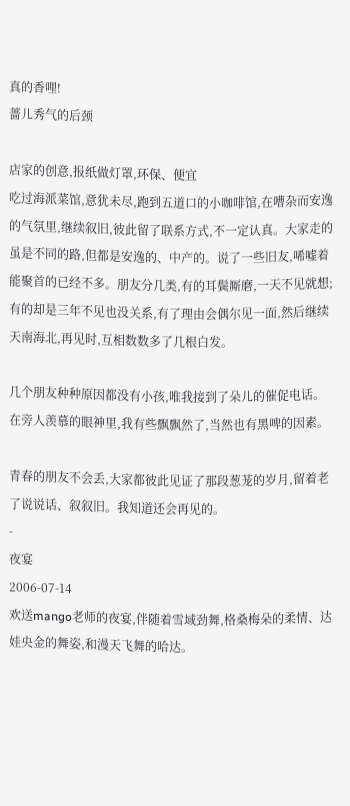真的香哩!
蔷儿秀气的后颈

店家的创意,报纸做灯罩,环保、便宜
吃过海派菜馆,意犹未尽,跑到五道口的小咖啡馆,在嘈杂而安逸的气氛里,继续叙旧,彼此留了联系方式,不一定认真。大家走的虽是不同的路,但都是安逸的、中产的。说了一些旧友,唏嘘着能聚首的已经不多。朋友分几类,有的耳鬓厮磨,一天不见就想;有的却是三年不见也没关系,有了理由会偶尔见一面,然后继续天南海北,再见时,互相数数多了几根白发。

几个朋友种种原因都没有小孩,唯我接到了朵儿的催促电话。在旁人羡慕的眼神里,我有些飘飘然了,当然也有黑啤的因素。

青春的朋友不会丢,大家都彼此见证了那段葱茏的岁月,留着老了说说话、叙叙旧。我知道还会再见的。
-
夜宴
2006-07-14
欢送mango老师的夜宴,伴随着雪域劲舞,格桑梅朵的柔情、达娃央金的舞姿,和漫天飞舞的哈达。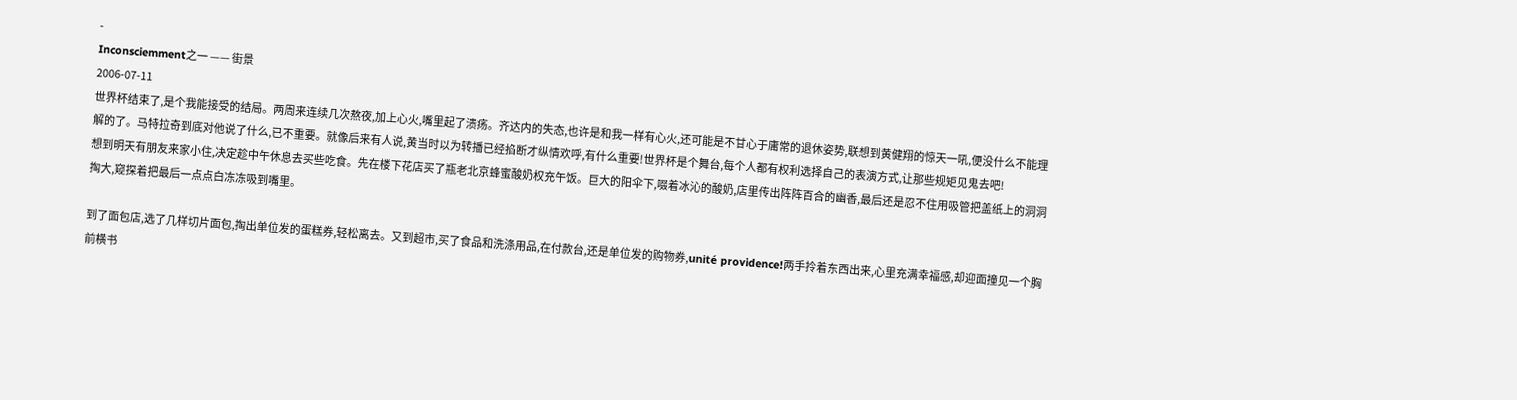-
Inconsciemment之一 —— 街景
2006-07-11
世界杯结束了,是个我能接受的结局。两周来连续几次熬夜,加上心火,嘴里起了溃疡。齐达内的失态,也许是和我一样有心火,还可能是不甘心于庸常的退休姿势,联想到黄健翔的惊天一吼,便没什么不能理解的了。马特拉奇到底对他说了什么,已不重要。就像后来有人说,黄当时以为转播已经掐断才纵情欢呼,有什么重要!世界杯是个舞台,每个人都有权利选择自己的表演方式,让那些规矩见鬼去吧!
想到明天有朋友来家小住,决定趁中午休息去买些吃食。先在楼下花店买了瓶老北京蜂蜜酸奶权充午饭。巨大的阳伞下,啜着冰沁的酸奶,店里传出阵阵百合的幽香,最后还是忍不住用吸管把盖纸上的洞洞掏大,窥探着把最后一点点白冻冻吸到嘴里。

到了面包店,选了几样切片面包,掏出单位发的蛋糕券,轻松离去。又到超市,买了食品和洗涤用品,在付款台,还是单位发的购物券,unité providence!两手拎着东西出来,心里充满幸福感,却迎面撞见一个胸前横书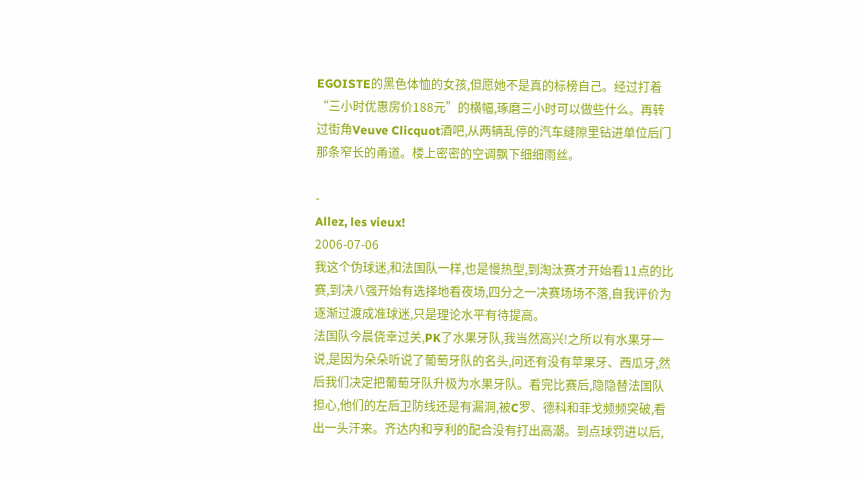EGOISTE的黑色体恤的女孩,但愿她不是真的标榜自己。经过打着“三小时优惠房价188元”的横幅,琢磨三小时可以做些什么。再转过街角Veuve Clicquot酒吧,从两辆乱停的汽车缝隙里钻进单位后门那条窄长的甬道。楼上密密的空调飘下细细雨丝。

-
Allez, les vieux!
2006-07-06
我这个伪球迷,和法国队一样,也是慢热型,到淘汰赛才开始看11点的比赛,到决八强开始有选择地看夜场,四分之一决赛场场不落,自我评价为逐渐过渡成准球迷,只是理论水平有待提高。
法国队今晨侥幸过关,PK了水果牙队,我当然高兴!之所以有水果牙一说,是因为朵朵听说了葡萄牙队的名头,问还有没有苹果牙、西瓜牙,然后我们决定把葡萄牙队升极为水果牙队。看完比赛后,隐隐替法国队担心,他们的左后卫防线还是有漏洞,被C罗、德科和菲戈频频突破,看出一头汗来。齐达内和亨利的配合没有打出高潮。到点球罚进以后,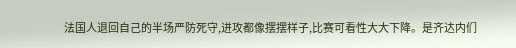法国人退回自己的半场严防死守,进攻都像摆摆样子,比赛可看性大大下降。是齐达内们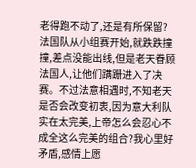老得跑不动了,还是有所保留?
法国队从小组赛开始,就跌跌撞撞,差点没能出线,但是老天眷顾法国人,让他们蹒跚进入了决赛。不过法意相遇时,不知老天是否会改变初衷,因为意大利队实在太完美,上帝怎么会忍心不成全这么完美的组合?我心里好矛盾,感情上愿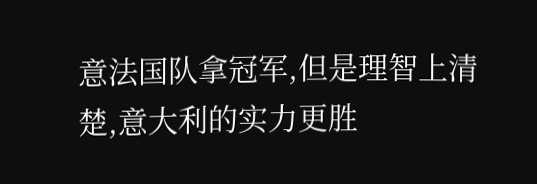意法国队拿冠军,但是理智上清楚,意大利的实力更胜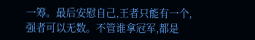一筹。最后安慰自己,王者只能有一个,强者可以无数。不管谁拿冠军,都是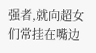强者,就向超女们常挂在嘴边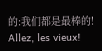的:我们都是最棒的!
Allez, les vieux!